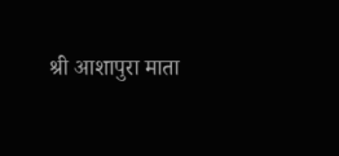श्री आशापुरा माता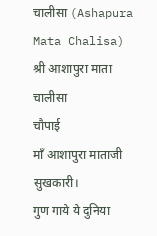चालीसा (Ashapura Mata Chalisa)
श्री आशापुरा माता चालीसा
चौपाई
माँ आशापुरा माताजी सुखकारी।
गुण गाये ये दुनिया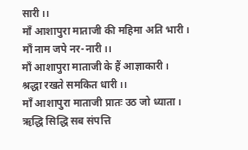सारी।।
माँ आशापुरा माताजी की महिमा अति भारी।
माँ नाम जपे नर-नारी।।
माँ आशापुरा माताजी के हैं आज्ञाकारी।
श्रद्धा रखते समकित धारी।।
माँ आशापुरा माताजी प्रातः उठ जो ध्याता।
ऋद्धि सिद्धि सब संपत्ति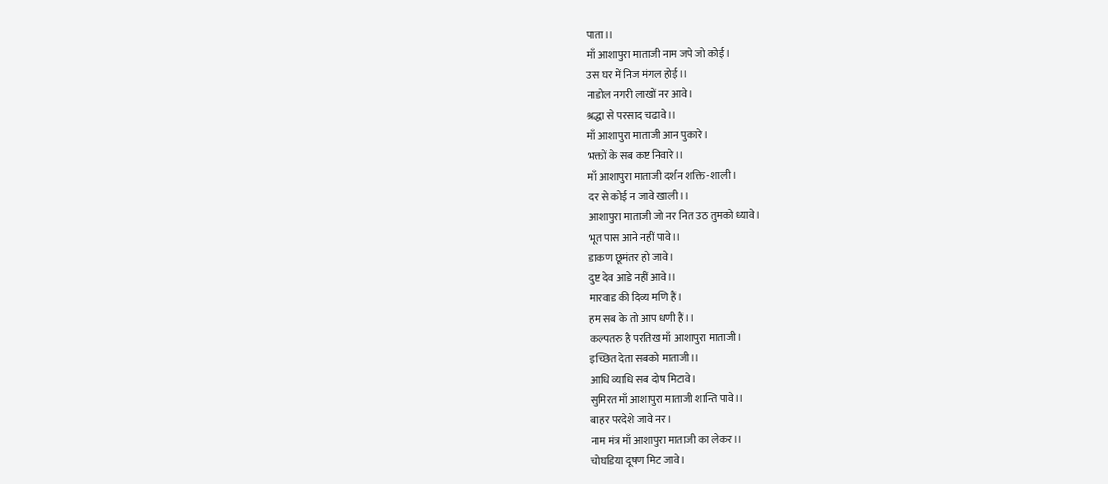पाता।।
माँ आशापुरा माताजी नाम जपे जो कोई।
उस घर में निज मंगल होई।।
नाडोल नगरी लाखों नर आवे।
श्रद्धा से परसाद चढावे।।
माँ आशापुरा माताजी आन पुकारे।
भक्तों के सब कष्ट निवारे।।
माँ आशापुरा माताजी दर्शन शक्ति-शाली।
दर से कोई न जावे खाली।।
आशापुरा माताजी जो नर नित उठ तुमको ध्यावे।
भूत पास आने नहीं पावे।।
डाकण छूमंतर हो जावे।
दुष्ट देव आडे नहीं आवे।।
मारवाड की दिव्य मणि हैं।
हम सब के तो आप धणी हैं।।
कल्पतरु है परतिख माँ आशापुरा माताजी।
इच्छित देता सबको माताजी।।
आधि व्याधि सब दोष मिटावे।
सुमिरत माँ आशापुरा माताजी शान्ति पावे।।
बाहर परदेशे जावे नर।
नाम मंत्र माँ आशापुरा माताजी का लेकर।।
चोघडिया दूषण मिट जावे।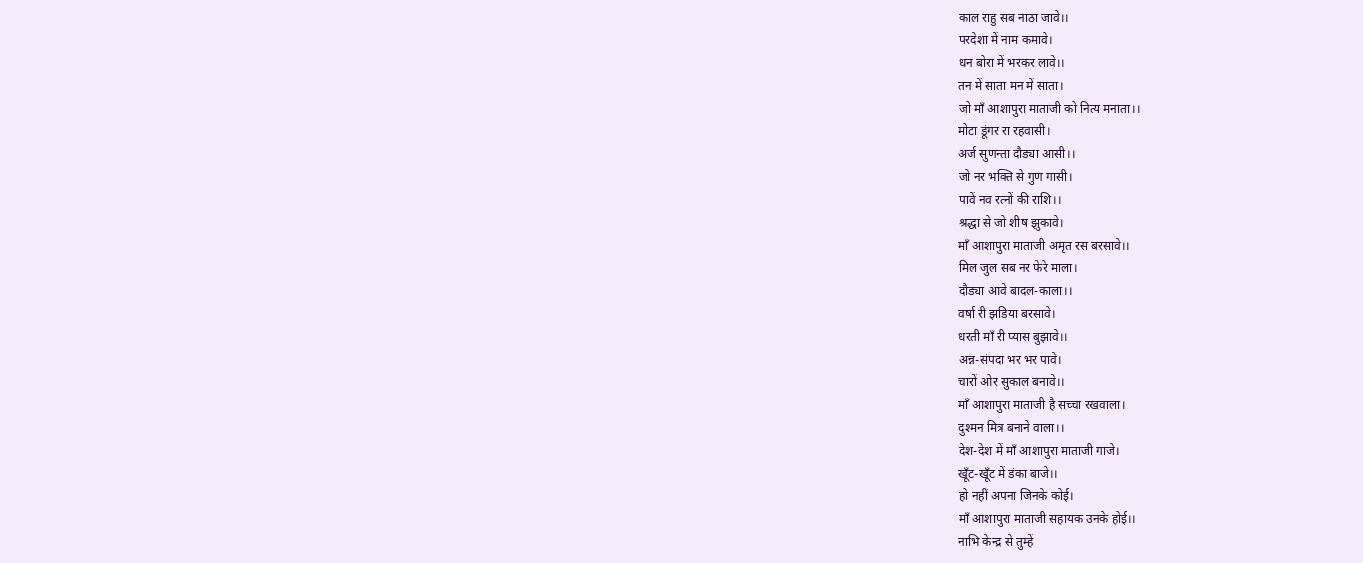काल राहु सब नाठा जावे।।
परदेशा में नाम कमावे।
धन बोरा में भरकर लावे।।
तन में साता मन में साता।
जो माँ आशापुरा माताजी को नित्य मनाता।।
मोटा डूंगर रा रहवासी।
अर्ज सुणन्ता दौड्या आसी।।
जो नर भक्ति से गुण गासी।
पावें नव रत्नों की राशि।।
श्रद्धा से जो शीष झुकावे।
माँ आशापुरा माताजी अमृत रस बरसावे।।
मिल जुल सब नर फेरे माला।
दौड्या आवे बादल-काला।।
वर्षा री झडिया बरसावे।
धरती माँ री प्यास बुझावे।।
अन्न-संपदा भर भर पावे।
चारों ओर सुकाल बनावे।।
माँ आशापुरा माताजी है सच्चा रखवाला।
दुश्मन मित्र बनाने वाला।।
देश-देश में माँ आशापुरा माताजी गाजे।
खूँट-खूँट में डंका बाजे।।
हो नहीं अपना जिनके कोई।
माँ आशापुरा माताजी सहायक उनके होई।।
नाभि केन्द्र से तुम्हें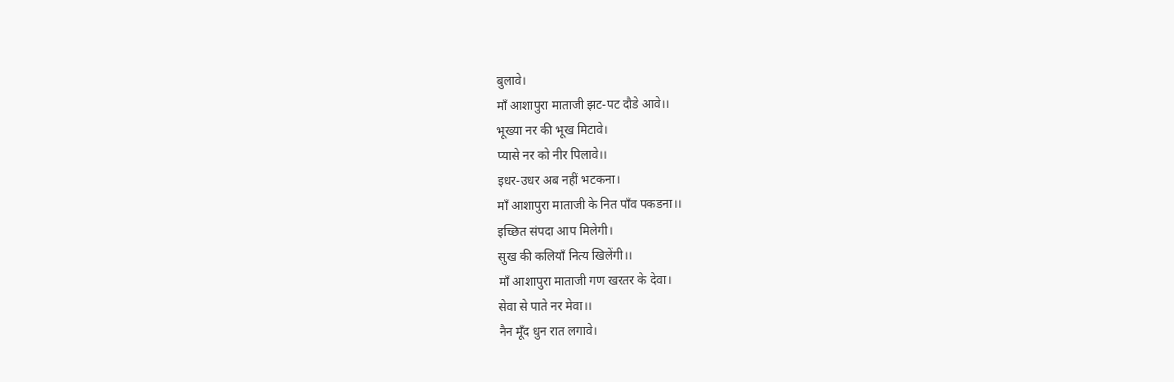बुलावे।
माँ आशापुरा माताजी झट-पट दौडे आवे।।
भूख्या नर की भूख मिटावे।
प्यासे नर को नीर पिलावे।।
इधर-उधर अब नहीं भटकना।
माँ आशापुरा माताजी के नित पाँव पकडना।।
इच्छित संपदा आप मिलेगी।
सुख की कलियाँ नित्य खिलेंगी।।
माँ आशापुरा माताजी गण खरतर के देवा।
सेवा से पाते नर मेवा।।
नैन मूँद धुन रात लगावे।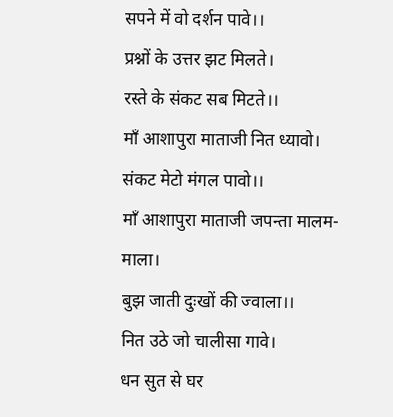सपने में वो दर्शन पावे।।
प्रश्नों के उत्तर झट मिलते।
रस्ते के संकट सब मिटते।।
माँ आशापुरा माताजी नित ध्यावो।
संकट मेटो मंगल पावो।।
माँ आशापुरा माताजी जपन्ता मालम-माला।
बुझ जाती दुःखों की ज्वाला।।
नित उठे जो चालीसा गावे।
धन सुत से घर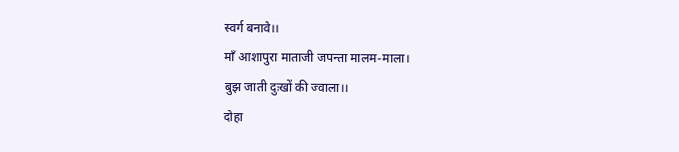स्वर्ग बनावे।।
माँ आशापुरा माताजी जपन्ता मालम-माला।
बुझ जाती दुःखों की ज्वाला।।
दोहा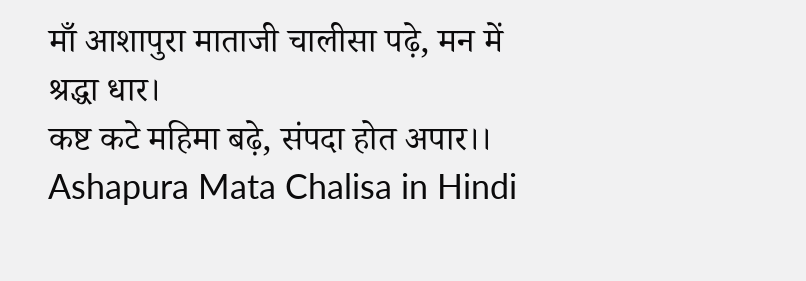माँ आशापुरा माताजी चालीसा पढ़े, मन में श्रद्धा धार।
कष्ट कटे महिमा बढ़े, संपदा होत अपार।।
Ashapura Mata Chalisa in Hindi